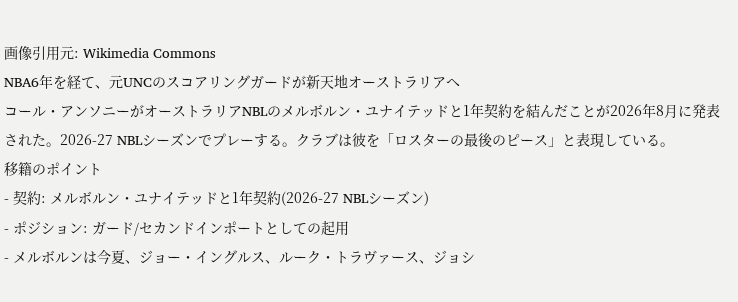画像引用元: Wikimedia Commons
NBA6年を経て、元UNCのスコアリングガードが新天地オーストラリアへ
コール・アンソニーがオーストラリアNBLのメルボルン・ユナイテッドと1年契約を結んだことが2026年8月に発表された。2026-27 NBLシーズンでプレーする。クラブは彼を「ロスターの最後のピース」と表現している。
移籍のポイント
- 契約: メルボルン・ユナイテッドと1年契約(2026-27 NBLシーズン)
- ポジション: ガード/セカンドインポートとしての起用
- メルボルンは今夏、ジョー・イングルス、ルーク・トラヴァース、ジョシ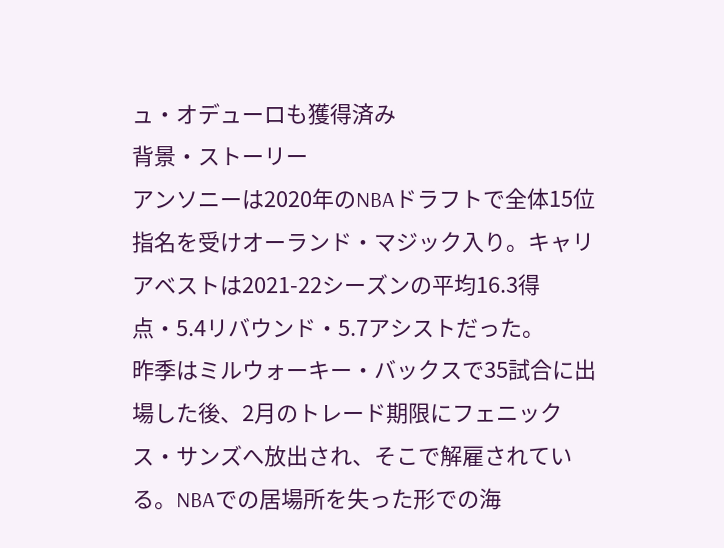ュ・オデューロも獲得済み
背景・ストーリー
アンソニーは2020年のNBAドラフトで全体15位指名を受けオーランド・マジック入り。キャリアベストは2021-22シーズンの平均16.3得点・5.4リバウンド・5.7アシストだった。
昨季はミルウォーキー・バックスで35試合に出場した後、2月のトレード期限にフェニックス・サンズへ放出され、そこで解雇されている。NBAでの居場所を失った形での海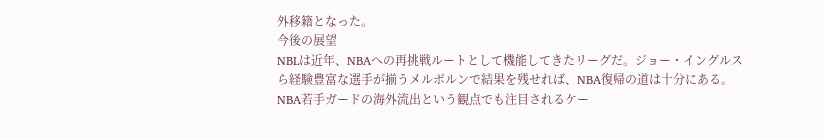外移籍となった。
今後の展望
NBLは近年、NBAへの再挑戦ルートとして機能してきたリーグだ。ジョー・イングルスら経験豊富な選手が揃うメルボルンで結果を残せれば、NBA復帰の道は十分にある。NBA若手ガードの海外流出という観点でも注目されるケー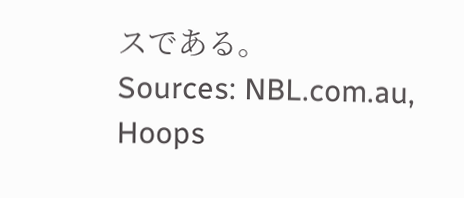スである。
Sources: NBL.com.au, Hoops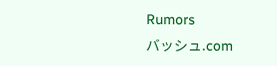Rumors
バッシュ.com